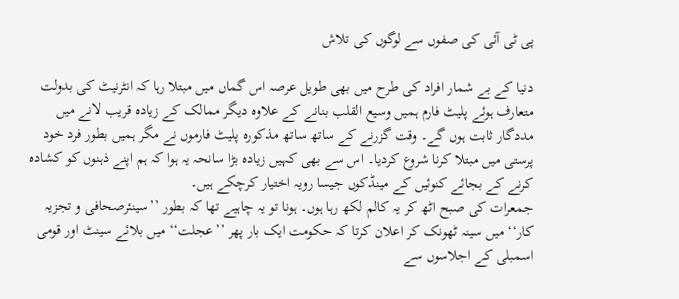پی ٹی آئی کی صفوں سے لوگوں کی تلاش

دنیا کے بے شمار افراد کی طرح میں بھی طویل عرصہ اس گماں میں مبتلا رہا کہ انٹرنیٹ کی بدولت متعارف ہوئے پلیٹ فارم ہمیں وسیع القلب بنانے کے علاوہ دیگر ممالک کے زیادہ قریب لانے میں مددگار ثابت ہوں گے۔ وقت گزرنے کے ساتھ ساتھ مذکورہ پلیٹ فارموں نے مگر ہمیں بطور فرد خود پرستی میں مبتلا کرنا شروع کردیا۔ اس سے بھی کہیں زیادہ بڑا سانحہ یہ ہوا کہ ہم اپنے ذہنوں کو کشادہ کرنے کے بجائے کنوئیں کے مینڈکوں جیسا رویہ اختیار کرچکے ہیں۔
جمعرات کی صبح اٹھ کر یہ کالم لکھ رہا ہوں۔ ہونا تو یہ چاہیے تھا کہ بطور ’’سینئرصحافی و تجزیہ کار‘‘ میں سینہ ٹھونک کر اعلان کرتا کہ حکومت ایک بار پھر ’’عجلت‘‘ میں بلائے سینٹ اور قومی اسمبلی کے اجلاسوں سے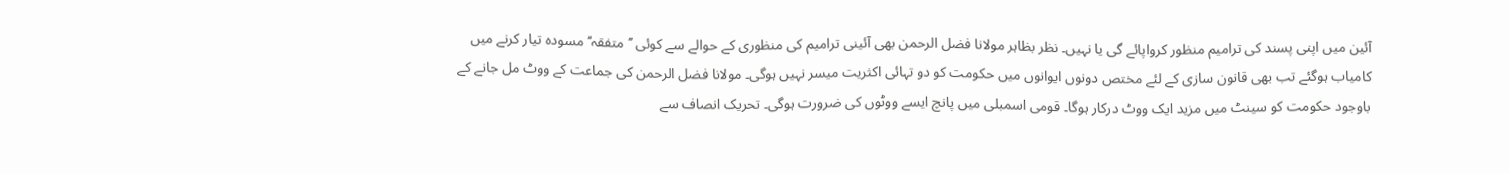آئین میں اپنی پسند کی ترامیم منظور کرواپائے گی یا نہیں۔ نظر بظاہر مولانا فضل الرحمن بھی آئینی ترامیم کی منظوری کے حوالے سے کوئی ’’متفقہ‘‘ مسودہ تیار کرنے میں کامیاب ہوگئے تب بھی قانون سازی کے لئے مختص دونوں ایوانوں میں حکومت کو دو تہائی اکثریت میسر نہیں ہوگی۔ مولانا فضل الرحمن کی جماعت کے ووٹ مل جانے کے باوجود حکومت کو سینٹ میں مزید ایک ووٹ درکار ہوگا۔ قومی اسمبلی میں پانچ ایسے ووٹوں کی ضرورت ہوگی۔ تحریک انصاف سے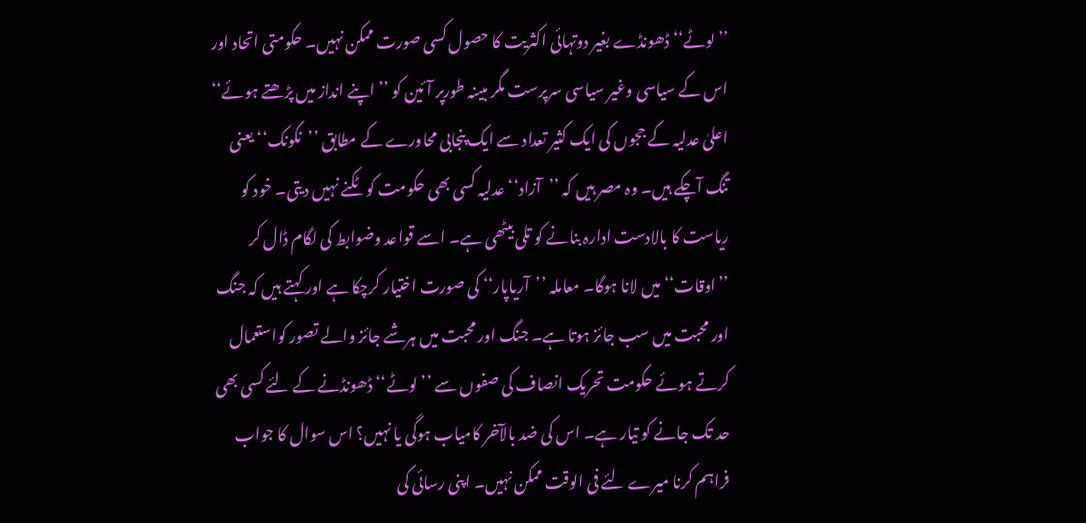’’لوٹے‘‘ ڈھونڈے بغیر دوتہائی اکثریت کا حصول کسی صورت ممکن نہیں۔ حکومتی اتحاد اور اس کے سیاسی وغیر سیاسی سرپرست مگر مبینہ طورپر آئین کو ’’اپنے انداز میں پڑھتے ہوئے‘‘ اعلیٰ عدلیہ کے ججوں کی ایک کثیر تعداد سے ایک پنجابی محاورے کے مطابق ’’نکونک‘‘ یعنی تنگ آچکے ہیں۔ وہ مصر ہیں کہ ’’آزاد‘‘ عدلیہ کسی بھی حکومت کو ٹکنے نہیں دیتی۔ خود کو ریاست کا بالادست ادارہ بنانے کو تلی بیٹھی ہے۔ اسے قواعد وضوابط کی لگام ڈال کر ’’اوقات‘‘ میں لانا ہوگا۔ معاملہ ’’آریاپار‘‘ کی صورت اختیار کرچکا ہے اور کہتے ہیں کہ جنگ اور محبت میں سب جائز ہوتا ہے۔ جنگ اور محبت میں ہرشے جائز والے تصور کواستعمال کرتے ہوئے حکومت تحریک انصاف کی صفوں سے ’’لوٹے‘‘ ڈھونڈنے کے لئے کسی بھی حد تک جانے کو تیار ہے۔ اس کی ضد بالآخر کامیاب ہوگی یا نہیں؟ اس سوال کا جواب فراہم کرنا میرے لئے فی الوقت ممکن نہیں۔ اپنی رسائی کی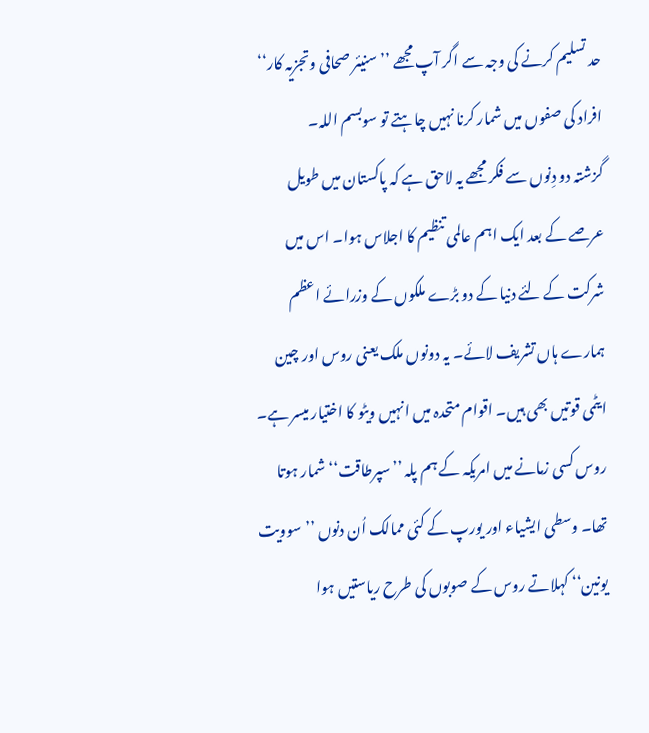حد تسلیم کرنے کی وجہ سے اگر آپ مجھے ’’سنیئر صحافی وتجزیہ کار‘‘ افراد کی صفوں میں شمار کرنا نہیں چاہتے تو سوبسم اللہ۔
گزشتہ دو دِنوں سے فکر مجھے یہ لاحق ہے کہ پاکستان میں طویل عرصے کے بعد ایک اہم عالمی تنظیم کا اجلاس ہوا۔ اس میں شرکت کے لئے دنیا کے دو بڑے ملکوں کے وزرائے اعظم ہمارے ہاں تشریف لائے۔ یہ دونوں ملک یعنی روس اور چین ایٹمی قوتیں بھی ہیں۔ اقوام متحدہ میں انہیں ویٹو کا اختیار میسر ہے۔ روس کسی زمانے میں امریکہ کے ہم پلہ ’’سپرطاقت‘‘ شمار ہوتا تھا۔ وسطی ایشیاء اور یورپ کے کئی ممالک اُن دنوں ’’سوویت یونین‘‘ کہلاتے روس کے صوبوں کی طرح ریاستیں ہوا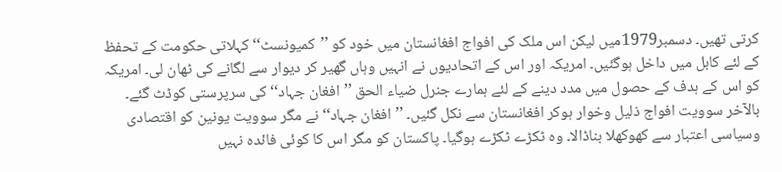کرتی تھیں۔ دسمبر1979میں لیکن اس ملک کی افواج افغانستان میں خود کو ’’کمیونسٹ‘‘ کہلاتی حکومت کے تحفظ کے لئے کابل میں داخل ہوگئیں۔ امریکہ اور اس کے اتحادیوں نے انہیں وہاں گھیر کر دیوار سے لگانے کی ٹھان لی۔ امریکہ کو اس کے ہدف کے حصول میں مدد دینے کے لئے ہمارے جنرل ضیاء الحق ’’افغان جہاد‘‘ کی سرپرستی کوڈٹ گئے۔ بالآخر سوویت افواج ذلیل وخوار ہوکر افغانستان سے نکل گئیں۔ ’’افغان جہاد‘‘ نے مگر سوویت یونین کو اقتصادی وسیاسی اعتبار سے کھوکھلا بناڈالا۔ وہ ٹکڑے ٹکڑے ہوگیا۔ پاکستان کو مگر اس کا کوئی فائدہ نہیں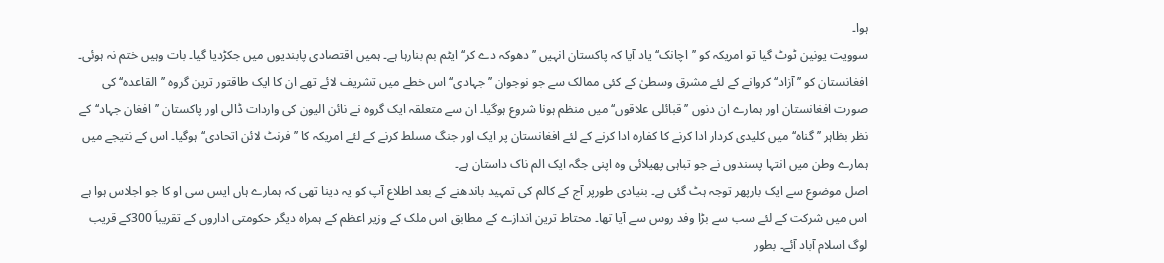ہوا۔
سوویت یونین ٹوٹ گیا تو امریکہ کو ’’اچانک‘‘ یاد آیا کہ پاکستان انہیں ’’دھوکہ دے کر‘‘ ایٹم بم بنارہا ہے۔ ہمیں اقتصادی پابندیوں میں جکڑدیا گیا۔ بات وہیں ختم نہ ہوئی۔ افغانستان کو ’’آزاد‘‘ کروانے کے لئے مشرق وسطیٰ کے کئی ممالک سے جو نوجوان ’’جہادی‘‘ اس خطے میں تشریف لائے تھے ان کا ایک طاقتور ترین گروہ ’’القاعدہ‘‘ کی صورت افغانستان اور ہمارے ان دنوں ’’قبائلی علاقوں‘‘ میں منظم ہونا شروع ہوگیا۔ ان سے متعلقہ ایک گروہ نے نائن الیون کی واردات ڈالی اور پاکستان ’’افغان جہاد‘‘کے نظر بظاہر ’’گناہ‘‘ میں کلیدی کردار ادا کرنے کا کفارہ ادا کرنے کے لئے افغانستان پر ایک اور جنگ مسلط کرنے کے لئے امریکہ کا ’’فرنٹ لائن اتحادی‘‘ ہوگیا۔ اس کے نتیجے میں ہمارے وطن میں انتہا پسندوں نے جو تباہی پھیلائی وہ اپنی جگہ ایک الم ناک داستان ہے۔
اصل موضوع سے ایک بارپھر توجہ ہٹ گئی ہے۔ بنیادی طورپر آج کے کالم کی تمہید باندھنے کے بعد اطلاع آپ کو یہ دینا تھی کہ ہمارے ہاں ایس سی او کا جو اجلاس ہوا ہے اس میں شرکت کے لئے سب سے بڑا وفد روس سے آیا تھا۔ محتاط ترین اندازے کے مطابق اس ملک کے وزیر اعظم کے ہمراہ دیگر حکومتی اداروں کے تقریباَ 300کے قریب لوگ اسلام آباد آئے۔ بطور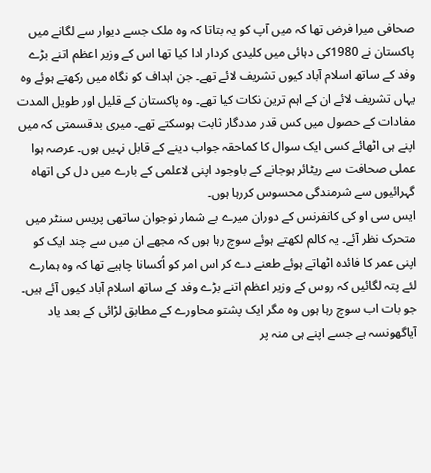صحافی میرا فرض تھا کہ میں آپ کو یہ بتاتا کہ وہ ملک جسے دیوار سے لگانے میں پاکستان نے 1980کی دہائی میں کلیدی کردار ادا کیا تھا اس کے وزیر اعظم اتنے بڑے وفد کے ساتھ اسلام آباد کیوں تشریف لائے تھے۔ جن اہداف کو نگاہ میں رکھتے ہوئے وہ یہاں تشریف لائے ان کے اہم ترین نکات کیا تھے۔ وہ پاکستان کے قلیل اور طویل المدت مفادات کے حصول میں کس قدر مددگار ثابت ہوسکتے تھے۔ میری بدقسمتی کہ میں اپنے ہی اٹھائے کسی ایک سوال کا کماحقہ جواب دینے کے قابل نہیں ہوں۔ عرصہ ہوا عملی صحافت سے ریٹائر ہوجانے کے باوجود اپنی لاعلمی کے بارے میں دل کی اتھاہ گہرائیوں سے شرمندگی محسوس کررہا ہوں۔
ایس سی او کی کانفرنس کے دوران میرے بے شمار نوجوان ساتھی پریس سنٹر میں متحرک نظر آئے۔ یہ کالم لکھتے ہوئے سوچ رہا ہوں کہ مجھے ان میں سے چند ایک کو اپنی عمر کا فائدہ اٹھاتے ہوئے طعنے دے کر اس امر کو اُکسانا چاہیے تھا کہ وہ ہمارے لئے پتہ لگائیں کہ روس کے وزیر اعظم اتنے بڑے وفد کے ساتھ اسلام آباد کیوں آئے ہیں۔ جو بات اب سوچ رہا ہوں وہ مگر ایک پشتو محاورے کے مطابق لڑائی کے بعد یاد آیاگھونسہ ہے جسے اپنے ہی منہ پر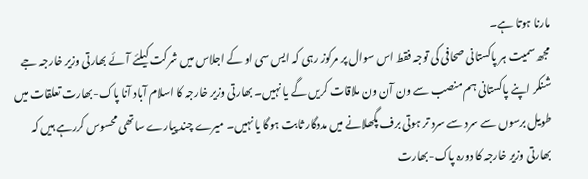مارنا ہوتا ہے۔
مجھ سمیت ہر پاکستانی صحافی کی توجہ فقط اس سوال پر مرکوز رہی کہ ایس سی او کے اجلاس میں شرکت کیلئے آئے بھارتی وزیر خارجہ جے شنکر اپنے پاکستانی ہم منصب سے ون آن ون ملاقات کریں گے یا نہیں۔ بھارتی وزیر خارجہ کا اسلام آباد آنا پاک-بھارت تعلقات میں طویل برسوں سے سرد سے سرد تر ہوتی برف پگھلانے میں مددگار ثابت ہوگا یا نہیں۔ میرے چند پیارے ساتھی محسوس کررہے ہیں کہ بھارتی وزیر خارجہ کا دورہ پاک-بھارت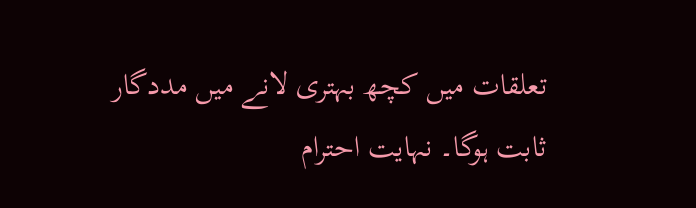تعلقات میں کچھ بہتری لانے میں مددگار ثابت ہوگا۔ نہایت احترام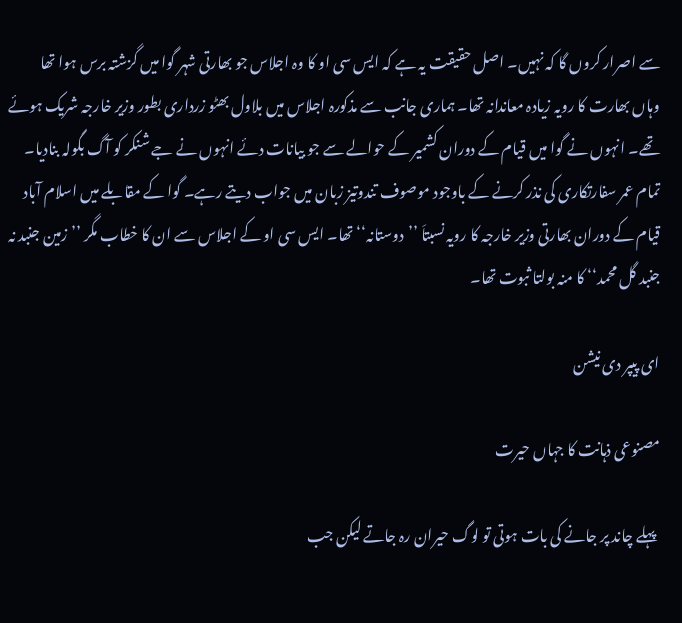سے اصرار کروں گا کہ نہیں۔ اصل حقیقت یہ ہے کہ ایس سی او کا وہ اجلاس جو بھارتی شہر گوا میں گزشتہ برس ہوا تھا وہاں بھارت کا رویہ زیادہ معاندانہ تھا۔ ہماری جانب سے مذکورہ اجلاس میں بلاول بھٹو زرداری بطور وزیر خارجہ شریک ہوئے تھے۔ انہوں نے گوا میں قیام کے دوران کشمیر کے حوالے سے جو بیانات دئے انہوں نے جے شنکر کو آگ بگولہ بنادیا۔ تمام عمر سفارتکاری کی نذر کرنے کے باوجود موصوف تندوتیز زبان میں جواب دیتے رہے۔ گوا کے مقابلے میں اسلام آباد قیام کے دوران بھارتی وزیر خارجہ کا رویہ نسبتاَ ’’دوستانہ‘‘ تھا۔ ایس سی او کے اجلاس سے ان کا خطاب مگر ’’زمین جنبد نہ جنبد گل محمد‘‘ کا منہ بولتا ثبوت تھا۔

ای پیپر دی نیشن

مصنوعی ذہانت کا جہاں حیرت

 پہلے چاند پر جانے کی بات ہوتی تو لوگ حیران رہ جاتے لیکن جب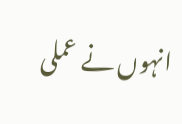انہوں نے عملی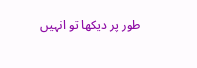طور پر دیکھا تو انہیں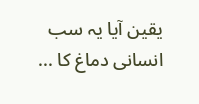یقین آیا یہ سب انسانی دماغ کا ...